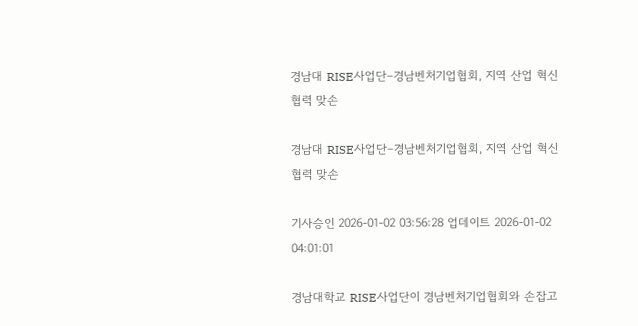경남대 RISE사업단–경남벤처기업협회, 지역 산업 혁신 협력 맞손

경남대 RISE사업단–경남벤처기업협회, 지역 산업 혁신 협력 맞손

기사승인 2026-01-02 03:56:28 업데이트 2026-01-02 04:01:01

경남대학교 RISE사업단이 경남벤처기업협회와 손잡고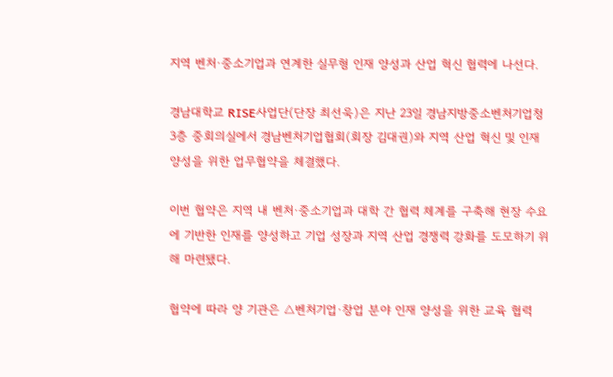지역 벤처·중소기업과 연계한 실무형 인재 양성과 산업 혁신 협력에 나선다.

경남대학교 RISE사업단(단장 최선욱)은 지난 23일 경남지방중소벤처기업청 3층 중회의실에서 경남벤처기업협회(회장 김대권)와 지역 산업 혁신 및 인재 양성을 위한 업무협약을 체결했다.

이번 협약은 지역 내 벤처·중소기업과 대학 간 협력 체계를 구축해 현장 수요에 기반한 인재를 양성하고 기업 성장과 지역 산업 경쟁력 강화를 도모하기 위해 마련됐다.

협약에 따라 양 기관은 △벤처기업·창업 분야 인재 양성을 위한 교육 협력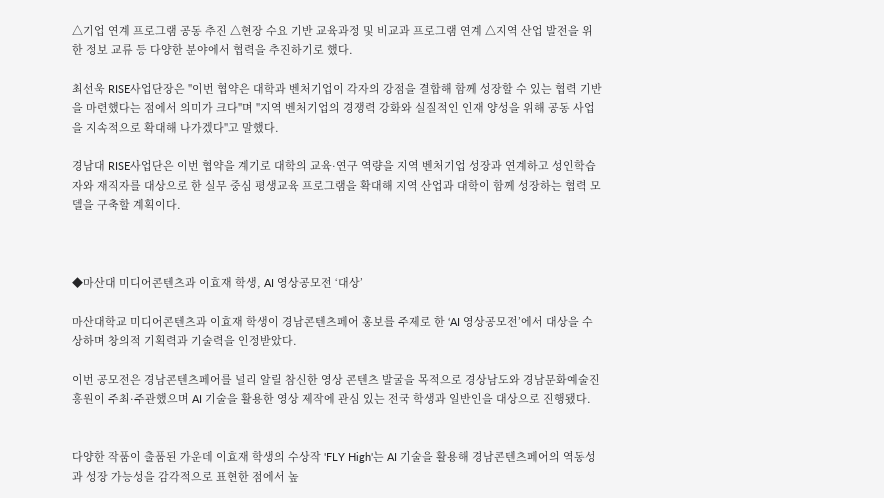△기업 연계 프로그램 공동 추진 △현장 수요 기반 교육과정 및 비교과 프로그램 연계 △지역 산업 발전을 위한 정보 교류 등 다양한 분야에서 협력을 추진하기로 했다.

최선욱 RISE사업단장은 "이번 협약은 대학과 벤처기업이 각자의 강점을 결합해 함께 성장할 수 있는 협력 기반을 마련했다는 점에서 의미가 크다"며 "지역 벤처기업의 경쟁력 강화와 실질적인 인재 양성을 위해 공동 사업을 지속적으로 확대해 나가겠다"고 말했다.

경남대 RISE사업단은 이번 협약을 계기로 대학의 교육·연구 역량을 지역 벤처기업 성장과 연계하고 성인학습자와 재직자를 대상으로 한 실무 중심 평생교육 프로그램을 확대해 지역 산업과 대학이 함께 성장하는 협력 모델을 구축할 계획이다.



◆마산대 미디어콘텐츠과 이효재 학생, AI 영상공모전 ‘대상’

마산대학교 미디어콘텐츠과 이효재 학생이 경남콘텐츠페어 홍보를 주제로 한 ‘AI 영상공모전’에서 대상을 수상하며 창의적 기획력과 기술력을 인정받았다.

이번 공모전은 경남콘텐츠페어를 널리 알릴 참신한 영상 콘텐츠 발굴을 목적으로 경상남도와 경남문화예술진흥원이 주최·주관했으며 AI 기술을 활용한 영상 제작에 관심 있는 전국 학생과 일반인을 대상으로 진행됐다.


다양한 작품이 출품된 가운데 이효재 학생의 수상작 'FLY High'는 AI 기술을 활용해 경남콘텐츠페어의 역동성과 성장 가능성을 감각적으로 표현한 점에서 높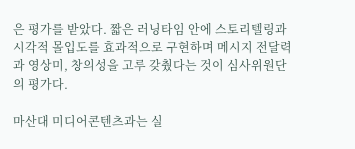은 평가를 받았다. 짧은 러닝타임 안에 스토리텔링과 시각적 몰입도를 효과적으로 구현하며 메시지 전달력과 영상미, 창의성을 고루 갖췄다는 것이 심사위원단의 평가다.

마산대 미디어콘텐츠과는 실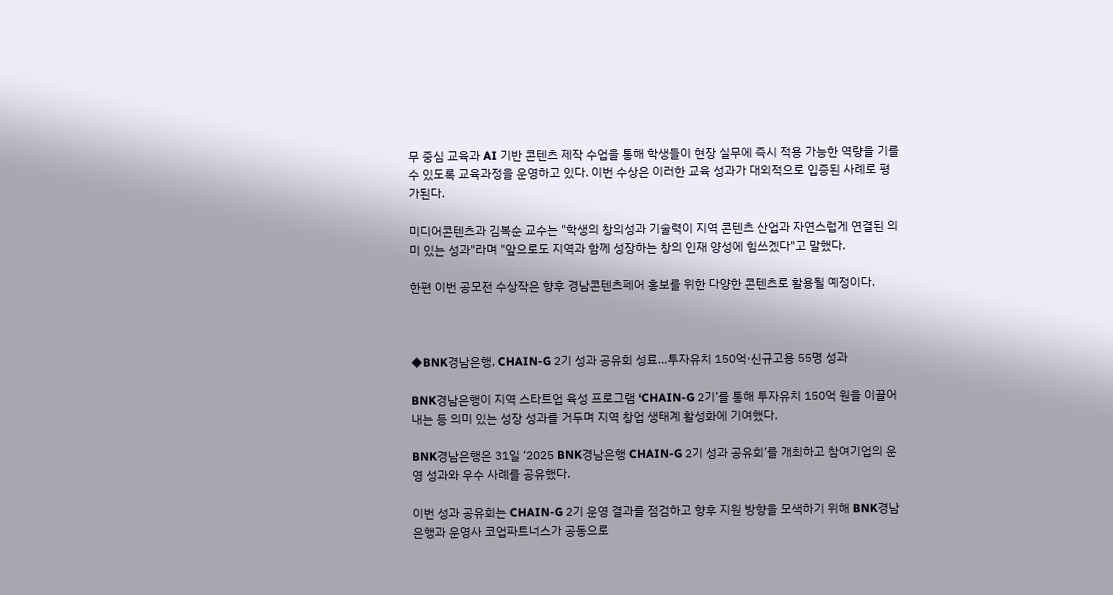무 중심 교육과 AI 기반 콘텐츠 제작 수업을 통해 학생들이 현장 실무에 즉시 적용 가능한 역량을 기를 수 있도록 교육과정을 운영하고 있다. 이번 수상은 이러한 교육 성과가 대외적으로 입증된 사례로 평가된다.

미디어콘텐츠과 김복순 교수는 "학생의 창의성과 기술력이 지역 콘텐츠 산업과 자연스럽게 연결된 의미 있는 성과"라며 "앞으로도 지역과 함께 성장하는 창의 인재 양성에 힘쓰겠다"고 말했다.

한편 이번 공모전 수상작은 향후 경남콘텐츠페어 홍보를 위한 다양한 콘텐츠로 활용될 예정이다.



◆BNK경남은행, CHAIN-G 2기 성과 공유회 성료…투자유치 150억·신규고용 55명 성과

BNK경남은행이 지역 스타트업 육성 프로그램 ‘CHAIN-G 2기’를 통해 투자유치 150억 원을 이끌어내는 등 의미 있는 성장 성과를 거두며 지역 창업 생태계 활성화에 기여했다.

BNK경남은행은 31일 ‘2025 BNK경남은행 CHAIN-G 2기 성과 공유회’를 개최하고 참여기업의 운영 성과와 우수 사례를 공유했다.

이번 성과 공유회는 CHAIN-G 2기 운영 결과를 점검하고 향후 지원 방향을 모색하기 위해 BNK경남은행과 운영사 코업파트너스가 공동으로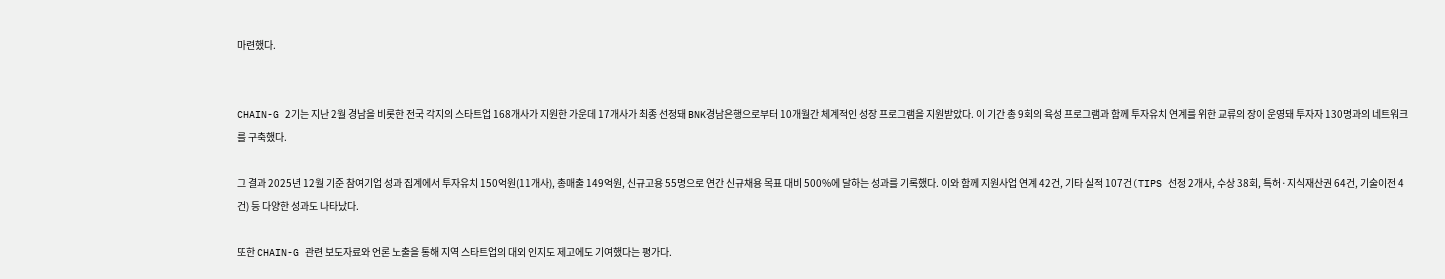마련했다.


CHAIN-G 2기는 지난 2월 경남을 비롯한 전국 각지의 스타트업 168개사가 지원한 가운데 17개사가 최종 선정돼 BNK경남은행으로부터 10개월간 체계적인 성장 프로그램을 지원받았다. 이 기간 총 9회의 육성 프로그램과 함께 투자유치 연계를 위한 교류의 장이 운영돼 투자자 130명과의 네트워크를 구축했다.

그 결과 2025년 12월 기준 참여기업 성과 집계에서 투자유치 150억원(11개사), 총매출 149억원, 신규고용 55명으로 연간 신규채용 목표 대비 500%에 달하는 성과를 기록했다. 이와 함께 지원사업 연계 42건, 기타 실적 107건(TIPS 선정 2개사, 수상 38회, 특허·지식재산권 64건, 기술이전 4건) 등 다양한 성과도 나타났다.

또한 CHAIN-G 관련 보도자료와 언론 노출을 통해 지역 스타트업의 대외 인지도 제고에도 기여했다는 평가다.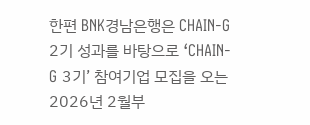한편 BNK경남은행은 CHAIN-G 2기 성과를 바탕으로 ‘CHAIN-G 3기’ 참여기업 모집을 오는 2026년 2월부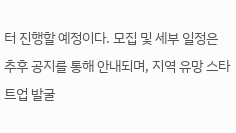터 진행할 예정이다. 모집 및 세부 일정은 추후 공지를 통해 안내되며, 지역 유망 스타트업 발굴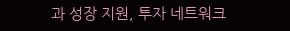과 성장 지원, 투자 네트워크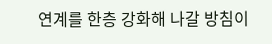연계를 한층 강화해 나갈 방침이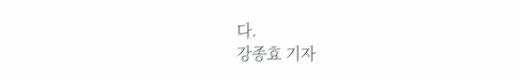다.
강종효 기자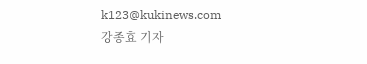k123@kukinews.com
강종효 기자